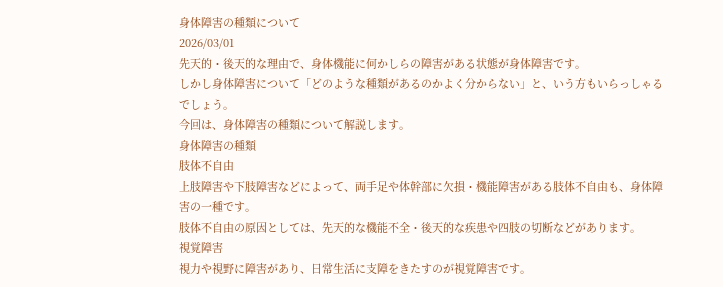身体障害の種類について
2026/03/01
先天的・後天的な理由で、身体機能に何かしらの障害がある状態が身体障害です。
しかし身体障害について「どのような種類があるのかよく分からない」と、いう方もいらっしゃるでしょう。
今回は、身体障害の種類について解説します。
身体障害の種類
肢体不自由
上肢障害や下肢障害などによって、両手足や体幹部に欠損・機能障害がある肢体不自由も、身体障害の一種です。
肢体不自由の原因としては、先天的な機能不全・後天的な疾患や四肢の切断などがあります。
視覚障害
視力や視野に障害があり、日常生活に支障をきたすのが視覚障害です。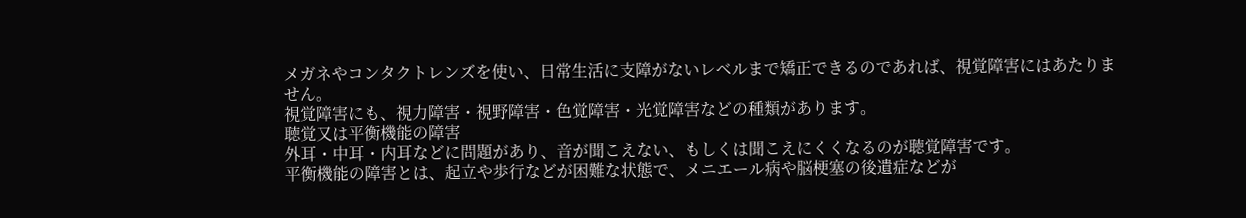メガネやコンタクトレンズを使い、日常生活に支障がないレベルまで矯正できるのであれば、視覚障害にはあたりません。
視覚障害にも、視力障害・視野障害・色覚障害・光覚障害などの種類があります。
聴覚又は平衡機能の障害
外耳・中耳・内耳などに問題があり、音が聞こえない、もしくは聞こえにくくなるのが聴覚障害です。
平衡機能の障害とは、起立や歩行などが困難な状態で、メニエール病や脳梗塞の後遺症などが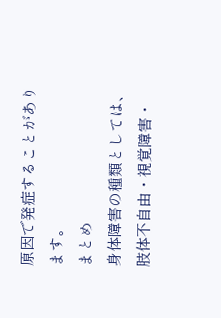原因で発症することがあります。
まとめ
身体障害の種類としては、肢体不自由・視覚障害・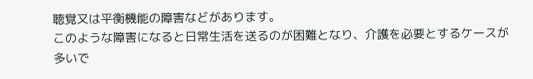聴覚又は平衡機能の障害などがあります。
このような障害になると日常生活を送るのが困難となり、介護を必要とするケースが多いで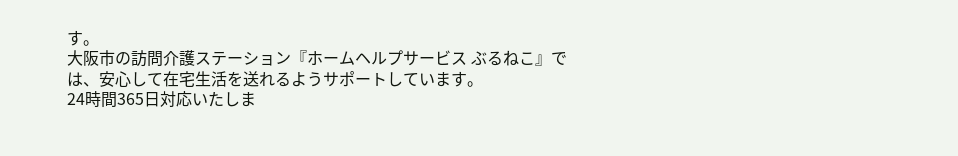す。
大阪市の訪問介護ステーション『ホームヘルプサービス ぶるねこ』では、安心して在宅生活を送れるようサポートしています。
24時間365日対応いたしま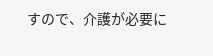すので、介護が必要に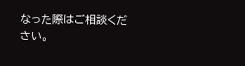なった際はご相談ください。